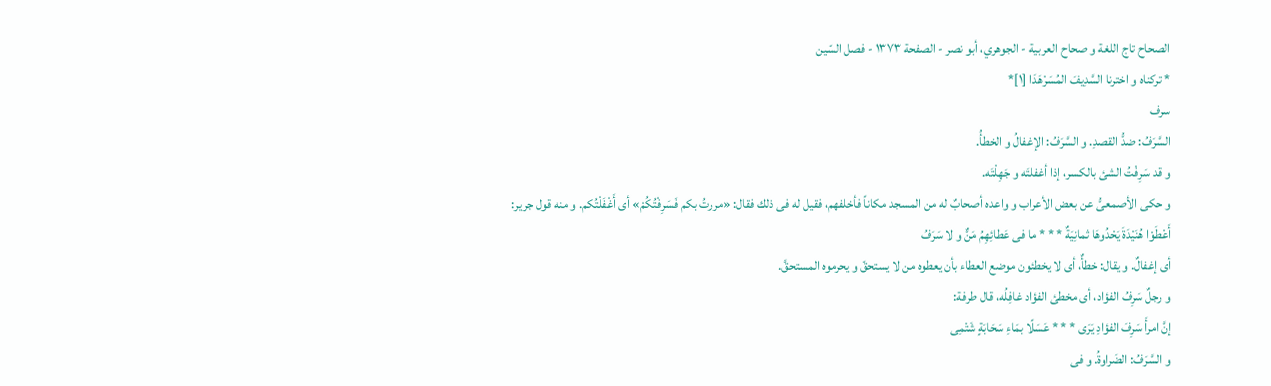الصحاح تاج اللغة و صحاح العربية - الجوهري، أبو نصر - الصفحة ١٣٧٣ - فصل السّين
* تركناه و اخترنا السَّدِيفَ المُسَرْهَدَا [١]*
سرف
السَّرَفُ: ضدُّ القصدِ. و السَّرَفُ: الإغفالُ و الخطأُ.
و قد سَرِفْتُ الشئ بالكسر، إذا أغفلتَه و جَهِلْتَه.
و حكى الأصمعىُّ عن بعض الأعراب و واعده أصحابٌ له من المسجد مكاناً فأخلفهم، فقيل له فى ذلك فقال: «مررتُ بكم فَسَرِفْتُكُمْ» أى أَغْفَلْتُكم. و منه قول جرير:
أَعْطَوْا هُنَيْدَةَ يَحْدُوهَا ثمانِيَةٌ * * * ما فى عَطائِهِمُ مَنٌّ و لا سَرَفُ
أى إغفالٌ. و يقال: خطأٌ، أى لا يخطئون موضع العطاء بأن يعطوه من لا يستحقّ و يحرموه المستحقَّ.
و رجلٌ سَرِفُ الفؤاد، أى مخطئ الفؤاد غافِلُه، قال طرفة:
إنَّ امرأَ سَرِفَ الفؤادِ يَرَى * * * عَسَلًا بمَاءِ سَحَابَةٍ شَتْمِى
و السَّرَفُ: الضَراوةُ. و فى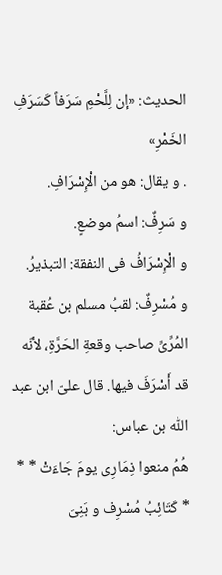الحديث: «إن لِلَّحْمِ سَرَفاً كَسَرَفِ الخَمْرِ»
. و يقال: هو من الْإِسْرَافِ.
و سَرِفٌ: اسمُ موضعٍ.
و الْإِسْرَافُ فى النفقة: التبذيرُ.
و مُسْرِفٌ: لقبُ مسلم بن عُقبة المُرِّىِّ صاحب وقعةِ الحَرَّةِ، لأنّه قد أَسْرَفَ فيها. قال علىّ ابن عبد اللّٰه بن عباس:
هُمُ منعوا ذِمَارِى يومَ جَاءَتْ * * * كَتَائِبُ مُسْرِف و بَنِىَ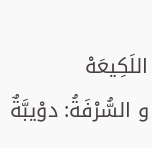اللَكِيعَهْ
و السُّرْفَةُ: دوْيبَّةٌ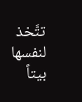تتَّخذ لنفسها بيتاً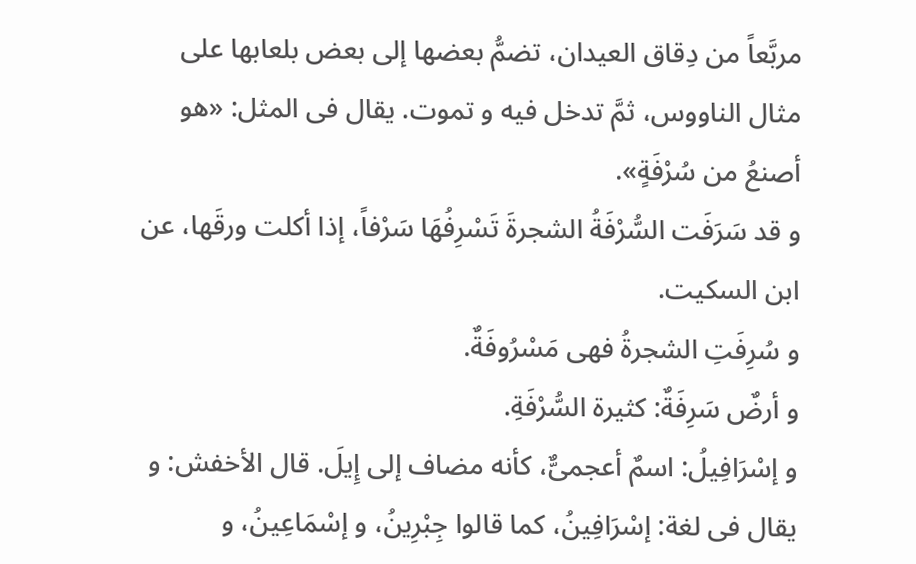مربَّعاً من دِقاق العيدان، تضمُّ بعضها إلى بعض بلعابها على مثال الناووس، ثمَّ تدخل فيه و تموت. يقال فى المثل: «هو أصنعُ من سُرْفَةٍ».
و قد سَرَفَت السُّرْفَةُ الشجرةَ تَسْرِفُهَا سَرْفاً، إذا أكلت ورقَها، عن ابن السكيت.
و سُرِفَتِ الشجرةُ فهى مَسْرُوفَةٌ.
و أرضٌ سَرِفَةٌ: كثيرة السُّرْفَةِ.
و إسْرَافِيلُ: اسمٌ أعجمىٌّ، كأنه مضاف إلى إِيلَ. قال الأخفش: و يقال فى لغة: إسْرَافِينُ، كما قالوا جِبْرِينُ، و إسْمَاعِينُ، و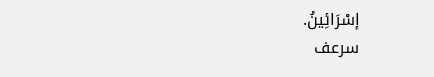إسْرَائِينُ.
سرعف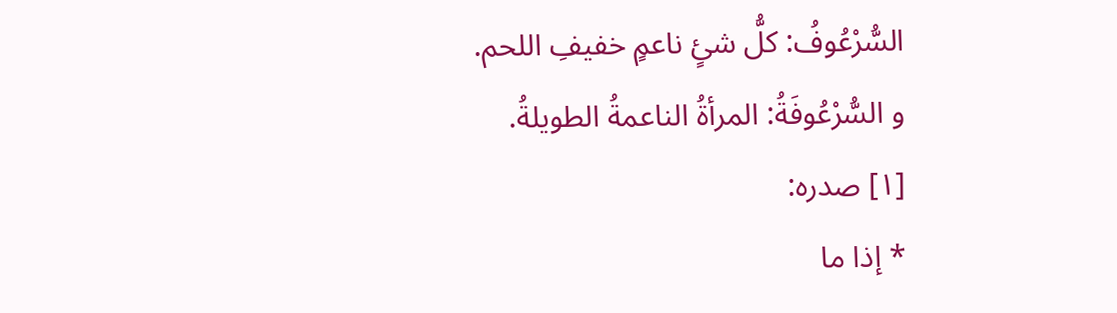السُّرْعُوفُ: كلُّ شئٍ ناعمٍ خفيفِ اللحم.
و السُّرْعُوفَةُ: المرأةُ الناعمةُ الطويلةُ.
[١] صدره:
* إذا ما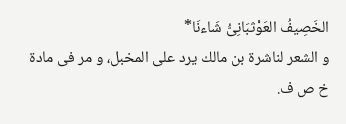الخَصِيفُ العَوْثبَانِىُّ شَاءنَا*
و الشعر لناشرة بن مالك يرد على المخبل، و مر فى مادة خ ص ف.